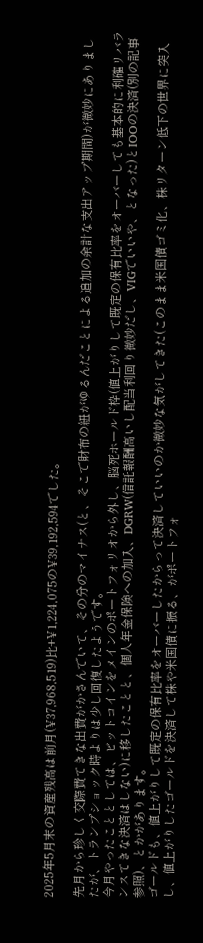2025年5月末の資産残高は前月(¥37,968,519)比+¥1,224,075の¥39,192,594でした。

先月から珍しく交際費てきな出費がかさんでいて、その分のマイナス(と、そこで財布の紐がゆるんだことによる追加の余計な支出アップ期間)が微妙にありましたが、トランプショック時よりは少し回復したようです。
今月やったこととしては、ビットコインをメインのポートフォリオから外し、脳死ホールド枠(値上がりして既定の保有比率をオーバーしても基本的に利確リバランスてきな決済はしない)に移したことと、個人年金保険への加入、DGRW(信託報酬高いし配当利回り微妙だし、VIGでいいや、となった)とIOOの決済(別の記事参照)、とかがあります。
ゴールドも、値上がりして既定の保有比率をオーバーしたからって決済していいのか微妙な気がしてきた(このまま米国債ゴミ化、株リターン低下の世界に突入し、値上がりしたゴールドを決済して株や米国債に振る、がポートフォ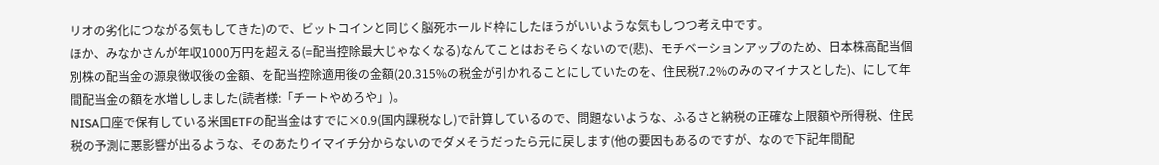リオの劣化につながる気もしてきた)ので、ビットコインと同じく脳死ホールド枠にしたほうがいいような気もしつつ考え中です。
ほか、みなかさんが年収1000万円を超える(=配当控除最大じゃなくなる)なんてことはおそらくないので(悲)、モチベーションアップのため、日本株高配当個別株の配当金の源泉徴収後の金額、を配当控除適用後の金額(20.315%の税金が引かれることにしていたのを、住民税7.2%のみのマイナスとした)、にして年間配当金の額を水増ししました(読者様:「チートやめろや」)。
NISA口座で保有している米国ETFの配当金はすでに×0.9(国内課税なし)で計算しているので、問題ないような、ふるさと納税の正確な上限額や所得税、住民税の予測に悪影響が出るような、そのあたりイマイチ分からないのでダメそうだったら元に戻します(他の要因もあるのですが、なので下記年間配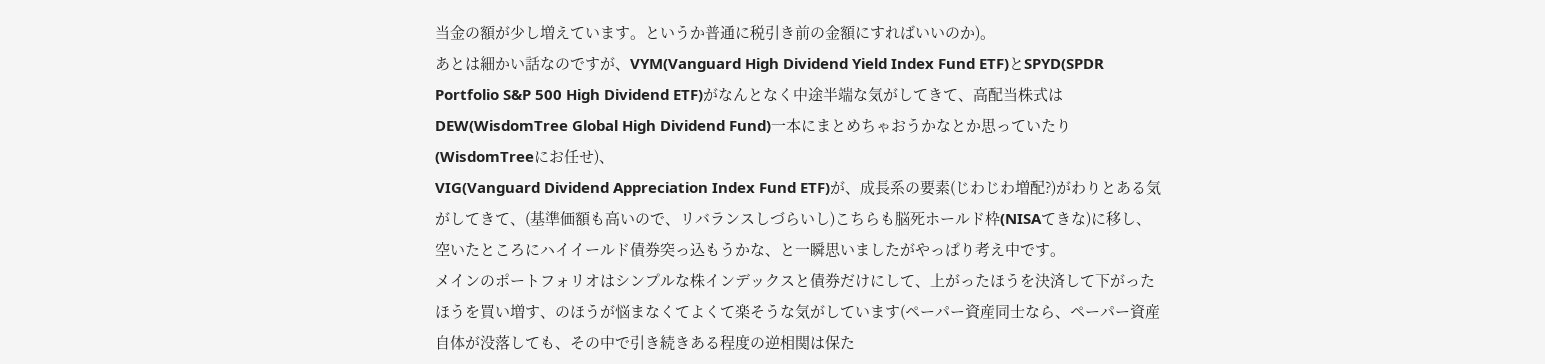当金の額が少し増えています。というか普通に税引き前の金額にすればいいのか)。
あとは細かい話なのですが、VYM(Vanguard High Dividend Yield Index Fund ETF)とSPYD(SPDR Portfolio S&P 500 High Dividend ETF)がなんとなく中途半端な気がしてきて、高配当株式はDEW(WisdomTree Global High Dividend Fund)一本にまとめちゃおうかなとか思っていたり(WisdomTreeにお任せ)、
VIG(Vanguard Dividend Appreciation Index Fund ETF)が、成長系の要素(じわじわ増配?)がわりとある気がしてきて、(基準価額も高いので、リバランスしづらいし)こちらも脳死ホールド枠(NISAてきな)に移し、空いたところにハイイールド債券突っ込もうかな、と一瞬思いましたがやっぱり考え中です。
メインのポートフォリオはシンプルな株インデックスと債券だけにして、上がったほうを決済して下がったほうを買い増す、のほうが悩まなくてよくて楽そうな気がしています(ペーパー資産同士なら、ペーパー資産自体が没落しても、その中で引き続きある程度の逆相関は保た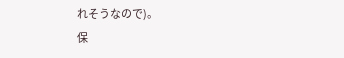れそうなので)。
保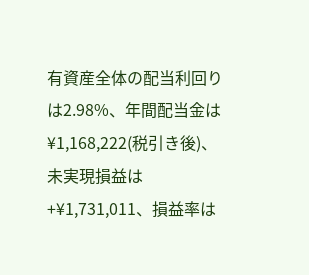有資産全体の配当利回りは2.98%、年間配当金は¥1,168,222(税引き後)、未実現損益は+¥1,731,011、損益率は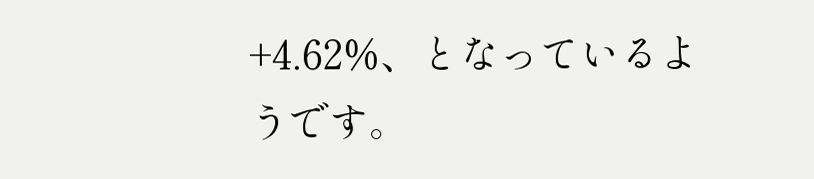+4.62%、となっているようです。